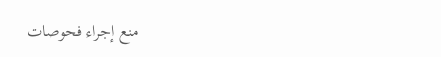منع إجراء فحوصات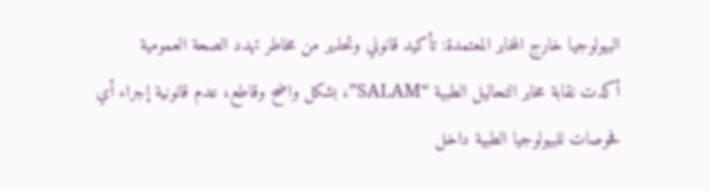البيولوجيا خارج المخابر المعتمدة: تأكيد قانوني وتحذير من مخاطر تهدد الصحة العمومية
أكدت نقابة مخابر التحاليل الطبية “SALAM”، بشكل واضح وقاطع، عدم قانونية إجراء أي فحوصات للبيولوجيا الطبية داخل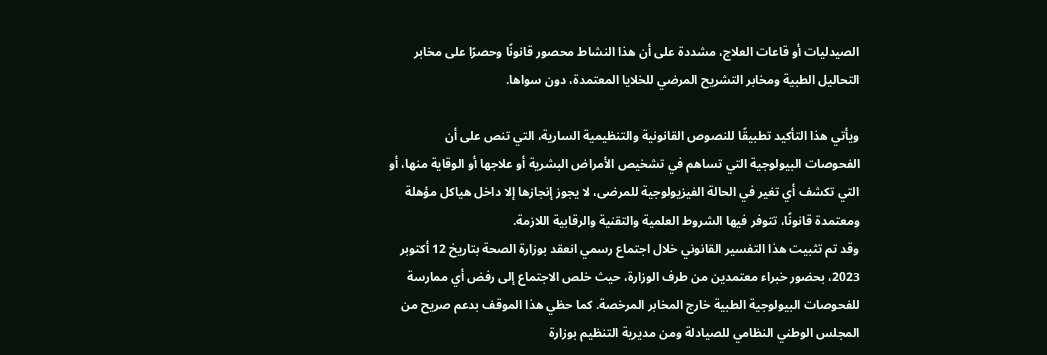الصيدليات أو قاعات العلاج، مشددة على أن هذا النشاط محصور قانونًا وحصرًا على مخابر التحاليل الطبية ومخابر التشريح المرضي للخلايا المعتمدة، دون سواها.

ويأتي هذا التأكيد تطبيقًا للنصوص القانونية والتنظيمية السارية، التي تنص على أن الفحوصات البيولوجية التي تساهم في تشخيص الأمراض البشرية أو علاجها أو الوقاية منها، أو التي تكشف أي تغير في الحالة الفيزيولوجية للمرضى، لا يجوز إنجازها إلا داخل هياكل مؤهلة ومعتمدة قانونًا، تتوفر فيها الشروط العلمية والتقنية والرقابية اللازمة.
وقد تم تثبيت هذا التفسير القانوني خلال اجتماع رسمي انعقد بوزارة الصحة بتاريخ 12 أكتوبر 2023، بحضور خبراء معتمدين من طرف الوزارة، حيث خلص الاجتماع إلى رفض أي ممارسة للفحوصات البيولوجية الطبية خارج المخابر المرخصة. كما حظي هذا الموقف بدعم صريح من المجلس الوطني النظامي للصيادلة ومن مديرية التنظيم بوزارة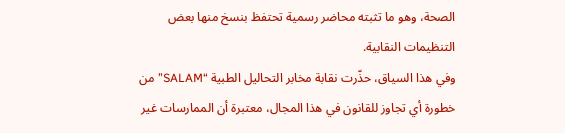الصحة، وهو ما تثبته محاضر رسمية تحتفظ بنسخ منها بعض التنظيمات النقابية.
وفي هذا السياق، حذّرت نقابة مخابر التحاليل الطبية “SALAM” من خطورة أي تجاوز للقانون في هذا المجال، معتبرة أن الممارسات غير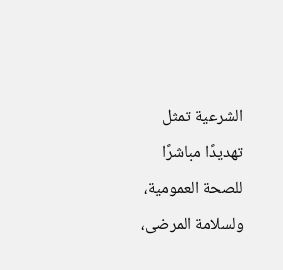الشرعية تمثل تهديدًا مباشرًا للصحة العمومية، ولسلامة المرضى،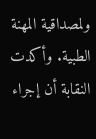ولمصداقية المهنة الطبية. وأكدت النقابة أن إجراء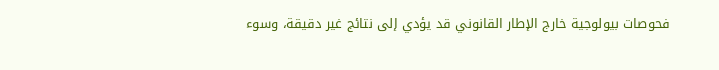فحوصات بيولوجية خارج الإطار القانوني قد يؤدي إلى نتائج غير دقيقة، وسوء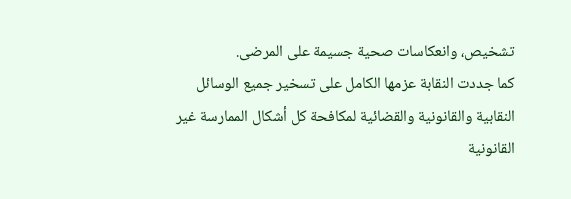تشخيص، وانعكاسات صحية جسيمة على المرضى.
كما جددت النقابة عزمها الكامل على تسخير جميع الوسائل النقابية والقانونية والقضائية لمكافحة كل أشكال الممارسة غير القانونية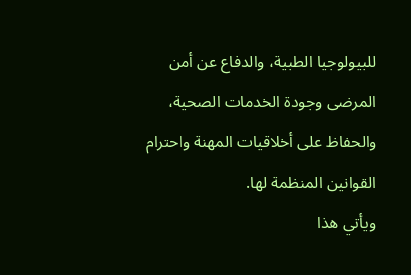للبيولوجيا الطبية، والدفاع عن أمن المرضى وجودة الخدمات الصحية، والحفاظ على أخلاقيات المهنة واحترام القوانين المنظمة لها.
ويأتي هذا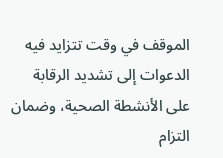الموقف في وقت تتزايد فيه الدعوات إلى تشديد الرقابة على الأنشطة الصحية، وضمان التزام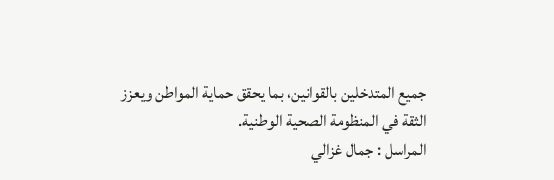جميع المتدخلين بالقوانين، بما يحقق حماية المواطن ويعزز الثقة في المنظومة الصحية الوطنية.
المراسل : جمال غزالي